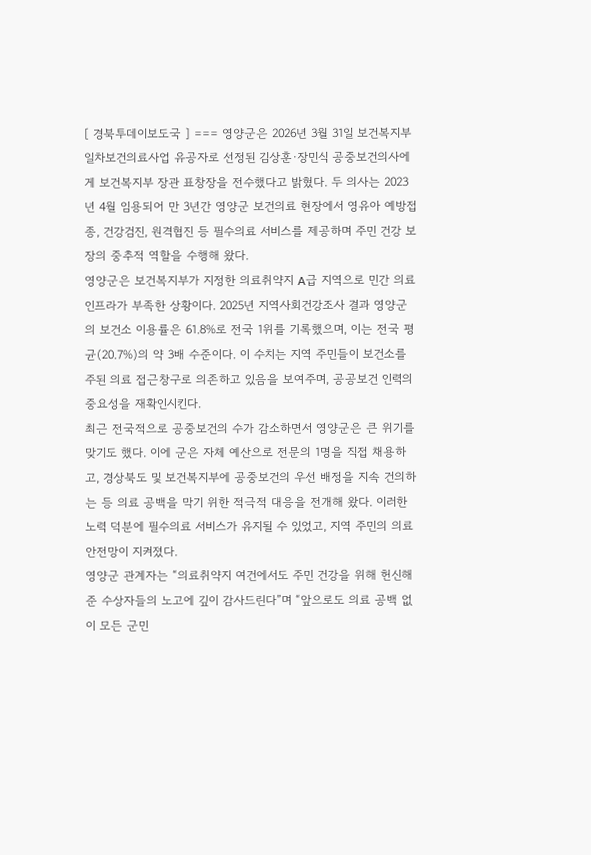[ 경북투데이보도국 ] === 영양군은 2026년 3월 31일 보건복지부 일차보건의료사업 유공자로 선정된 김상훈·장민식 공중보건의사에게 보건복지부 장관 표창장을 전수했다고 밝혔다. 두 의사는 2023년 4월 임용되어 만 3년간 영양군 보건의료 현장에서 영유아 예방접종, 건강검진, 원격협진 등 필수의료 서비스를 제공하며 주민 건강 보장의 중추적 역할을 수행해 왔다.
영양군은 보건복지부가 지정한 의료취약지 A급 지역으로 민간 의료 인프라가 부족한 상황이다. 2025년 지역사회건강조사 결과 영양군의 보건소 이용률은 61.8%로 전국 1위를 기록했으며, 이는 전국 평균(20.7%)의 약 3배 수준이다. 이 수치는 지역 주민들이 보건소를 주된 의료 접근창구로 의존하고 있음을 보여주며, 공공보건 인력의 중요성을 재확인시킨다.
최근 전국적으로 공중보건의 수가 감소하면서 영양군은 큰 위기를 맞기도 했다. 이에 군은 자체 예산으로 전문의 1명을 직접 채용하고, 경상북도 및 보건복지부에 공중보건의 우선 배정을 지속 건의하는 등 의료 공백을 막기 위한 적극적 대응을 전개해 왔다. 이러한 노력 덕분에 필수의료 서비스가 유지될 수 있었고, 지역 주민의 의료 안전망이 지켜졌다.
영양군 관계자는 “의료취약지 여건에서도 주민 건강을 위해 헌신해 준 수상자들의 노고에 깊이 감사드린다”며 “앞으로도 의료 공백 없이 모든 군민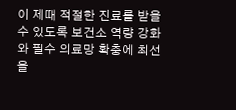이 제때 적절한 진료를 받을 수 있도록 보건소 역량 강화와 필수 의료망 확충에 최선을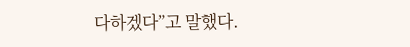다하겠다”고 말했다.